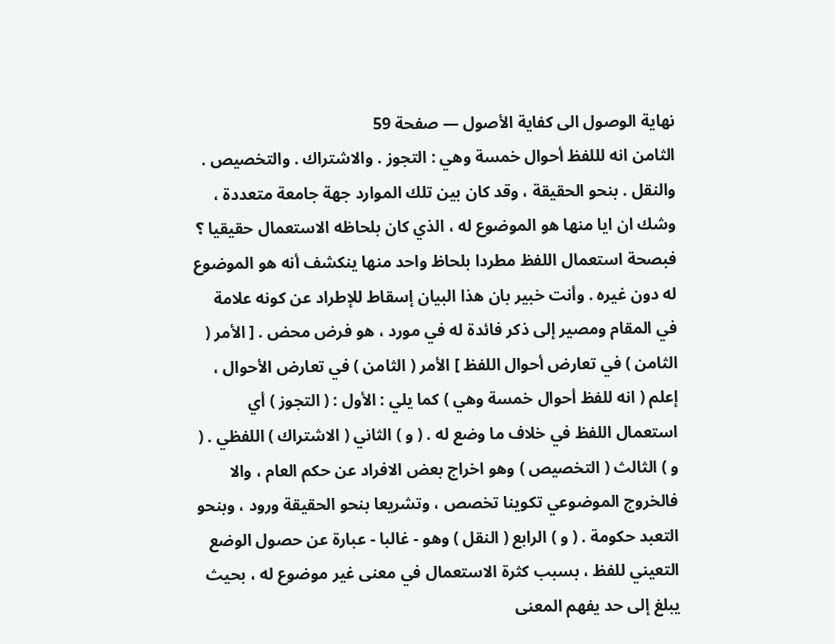نهاية الوصول الى كفاية الأصول — صفحة 59
الثامن انه لللفظ أحوال خمسة وهي : التجوز . والاشتراك . والتخصيص . والنقل . بنحو الحقيقة ، وقد كان بين تلك الموارد جهة جامعة متعددة ، وشك ان ايا منها هو الموضوع له ، الذي كان بلحاظه الاستعمال حقيقيا ؟ فبصحة استعمال اللفظ مطردا بلحاظ واحد منها ينكشف أنه هو الموضوع له دون غيره . وأنت خبير بان هذا البيان إسقاط للإطراد عن كونه علامة في المقام ومصير إلى ذكر فائدة له في مورد ، هو فرض محض . [ الأمر ( الثامن ) في تعارض أحوال اللفظ ] الأمر ( الثامن ) في تعارض الأحوال ، إعلم ( انه للفظ أحوال خمسة وهي ) كما يلي : الأول : ( التجوز ) أي استعمال اللفظ في خلاف ما وضع له . ( و ) الثاني ( الاشتراك ) اللفظي . ( و ) الثالث ( التخصيص ) وهو اخراج بعض الافراد عن حكم العام ، والا فالخروج الموضوعي تكوينا تخصص ، وتشريعا بنحو الحقيقة ورود ، وبنحو التعبد حكومة . ( و ) الرابع ( النقل ) وهو - غالبا - عبارة عن حصول الوضع التعيني للفظ ، بسبب كثرة الاستعمال في معنى غير موضوع له ، بحيث يبلغ إلى حد يفهم المعنى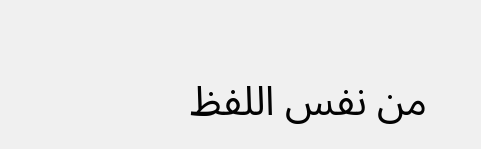من نفس اللفظ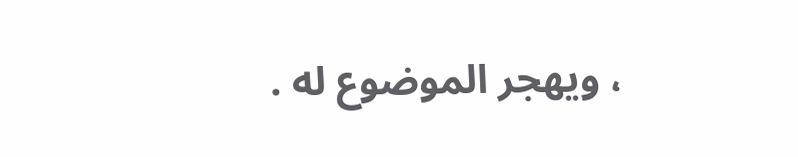، ويهجر الموضوع له .